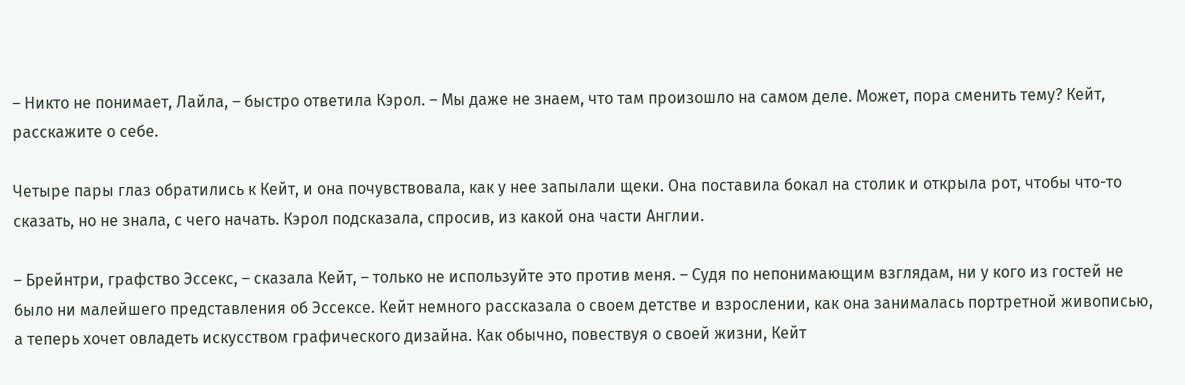– Никто не понимает, Лайла, – быстро ответила Кэрол. – Мы даже не знаем, что там произошло на самом деле. Может, пора сменить тему? Кейт, расскажите о себе.

Четыре пары глаз обратились к Кейт, и она почувствовала, как у нее запылали щеки. Она поставила бокал на столик и открыла рот, чтобы что-то сказать, но не знала, с чего начать. Кэрол подсказала, спросив, из какой она части Англии.

– Брейнтри, графство Эссекс, – сказала Кейт, – только не используйте это против меня. – Судя по непонимающим взглядам, ни у кого из гостей не было ни малейшего представления об Эссексе. Кейт немного рассказала о своем детстве и взрослении, как она занималась портретной живописью, а теперь хочет овладеть искусством графического дизайна. Как обычно, повествуя о своей жизни, Кейт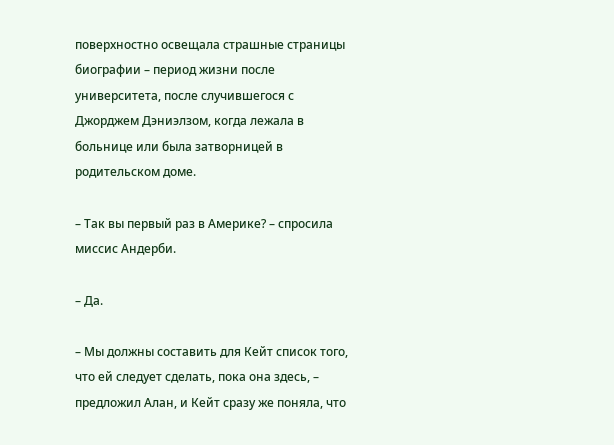поверхностно освещала страшные страницы биографии – период жизни после университета, после случившегося с Джорджем Дэниэлзом, когда лежала в больнице или была затворницей в родительском доме.

– Так вы первый раз в Америке? – спросила миссис Андерби.

– Да.

– Мы должны составить для Кейт список того, что ей следует сделать, пока она здесь, – предложил Алан, и Кейт сразу же поняла, что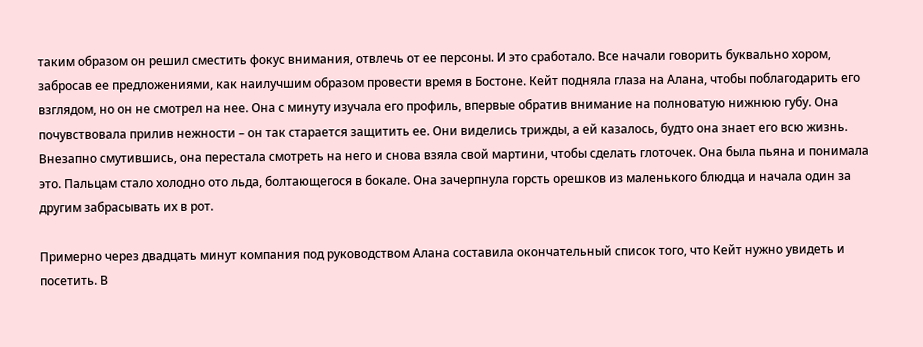таким образом он решил сместить фокус внимания, отвлечь от ее персоны. И это сработало. Все начали говорить буквально хором, забросав ее предложениями, как наилучшим образом провести время в Бостоне. Кейт подняла глаза на Алана, чтобы поблагодарить его взглядом, но он не смотрел на нее. Она с минуту изучала его профиль, впервые обратив внимание на полноватую нижнюю губу. Она почувствовала прилив нежности – он так старается защитить ее. Они виделись трижды, а ей казалось, будто она знает его всю жизнь. Внезапно смутившись, она перестала смотреть на него и снова взяла свой мартини, чтобы сделать глоточек. Она была пьяна и понимала это. Пальцам стало холодно ото льда, болтающегося в бокале. Она зачерпнула горсть орешков из маленького блюдца и начала один за другим забрасывать их в рот.

Примерно через двадцать минут компания под руководством Алана составила окончательный список того, что Кейт нужно увидеть и посетить. В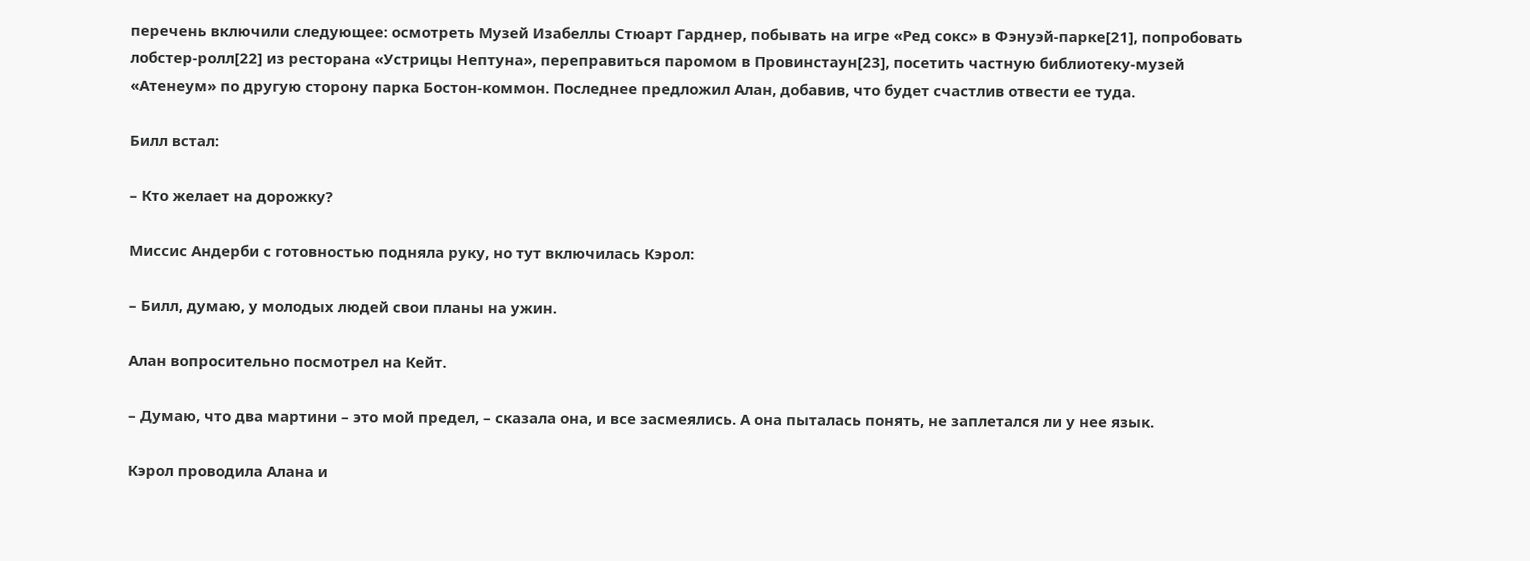перечень включили следующее: осмотреть Музей Изабеллы Стюарт Гарднер, побывать на игре «Ред сокс» в Фэнуэй-парке[21], попробовать лобстер-ролл[22] из ресторана «Устрицы Нептуна», переправиться паромом в Провинстаун[23], посетить частную библиотеку-музей «Атенеум» по другую сторону парка Бостон-коммон. Последнее предложил Алан, добавив, что будет счастлив отвести ее туда.

Билл встал:

– Кто желает на дорожку?

Миссис Андерби с готовностью подняла руку, но тут включилась Кэрол:

– Билл, думаю, у молодых людей свои планы на ужин.

Алан вопросительно посмотрел на Кейт.

– Думаю, что два мартини – это мой предел, – сказала она, и все засмеялись. А она пыталась понять, не заплетался ли у нее язык.

Кэрол проводила Алана и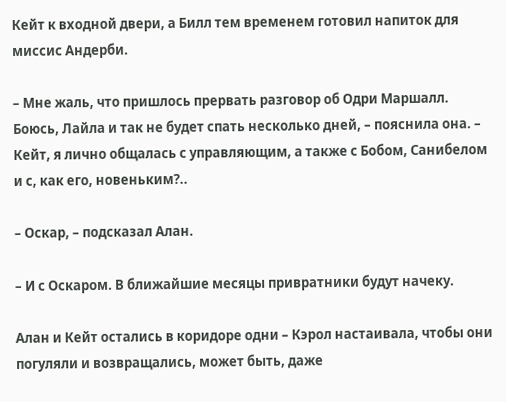Кейт к входной двери, а Билл тем временем готовил напиток для миссис Андерби.

– Мне жаль, что пришлось прервать разговор об Одри Маршалл. Боюсь, Лайла и так не будет спать несколько дней, – пояснила она. – Кейт, я лично общалась с управляющим, а также с Бобом, Санибелом и с, как его, новеньким?..

– Оскар, – подсказал Алан.

– И с Оскаром. В ближайшие месяцы привратники будут начеку.

Алан и Кейт остались в коридоре одни – Кэрол настаивала, чтобы они погуляли и возвращались, может быть, даже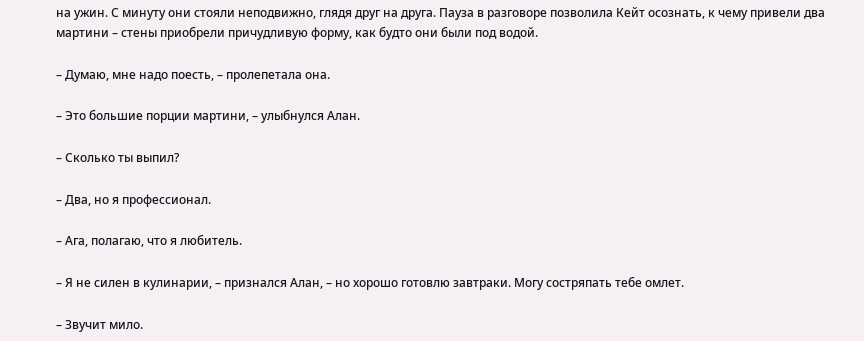на ужин. С минуту они стояли неподвижно, глядя друг на друга. Пауза в разговоре позволила Кейт осознать, к чему привели два мартини – стены приобрели причудливую форму, как будто они были под водой.

– Думаю, мне надо поесть, – пролепетала она.

– Это большие порции мартини, – улыбнулся Алан.

– Сколько ты выпил?

– Два, но я профессионал.

– Ага, полагаю, что я любитель.

– Я не силен в кулинарии, – признался Алан, – но хорошо готовлю завтраки. Могу состряпать тебе омлет.

– Звучит мило.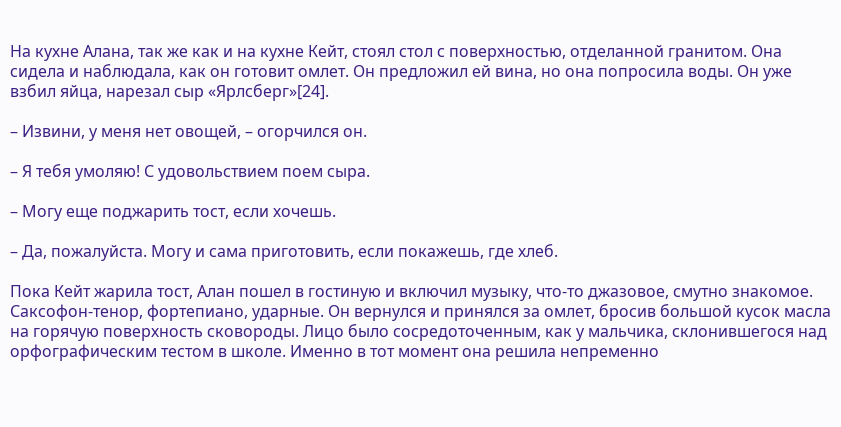На кухне Алана, так же как и на кухне Кейт, стоял стол с поверхностью, отделанной гранитом. Она сидела и наблюдала, как он готовит омлет. Он предложил ей вина, но она попросила воды. Он уже взбил яйца, нарезал сыр «Ярлсберг»[24].

– Извини, у меня нет овощей, – огорчился он.

– Я тебя умоляю! С удовольствием поем сыра.

– Могу еще поджарить тост, если хочешь.

– Да, пожалуйста. Могу и сама приготовить, если покажешь, где хлеб.

Пока Кейт жарила тост, Алан пошел в гостиную и включил музыку, что-то джазовое, смутно знакомое. Саксофон-тенор, фортепиано, ударные. Он вернулся и принялся за омлет, бросив большой кусок масла на горячую поверхность сковороды. Лицо было сосредоточенным, как у мальчика, склонившегося над орфографическим тестом в школе. Именно в тот момент она решила непременно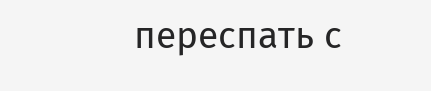переспать с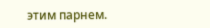этим парнем.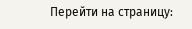Перейти на страницу: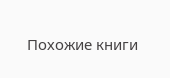Похожие книги